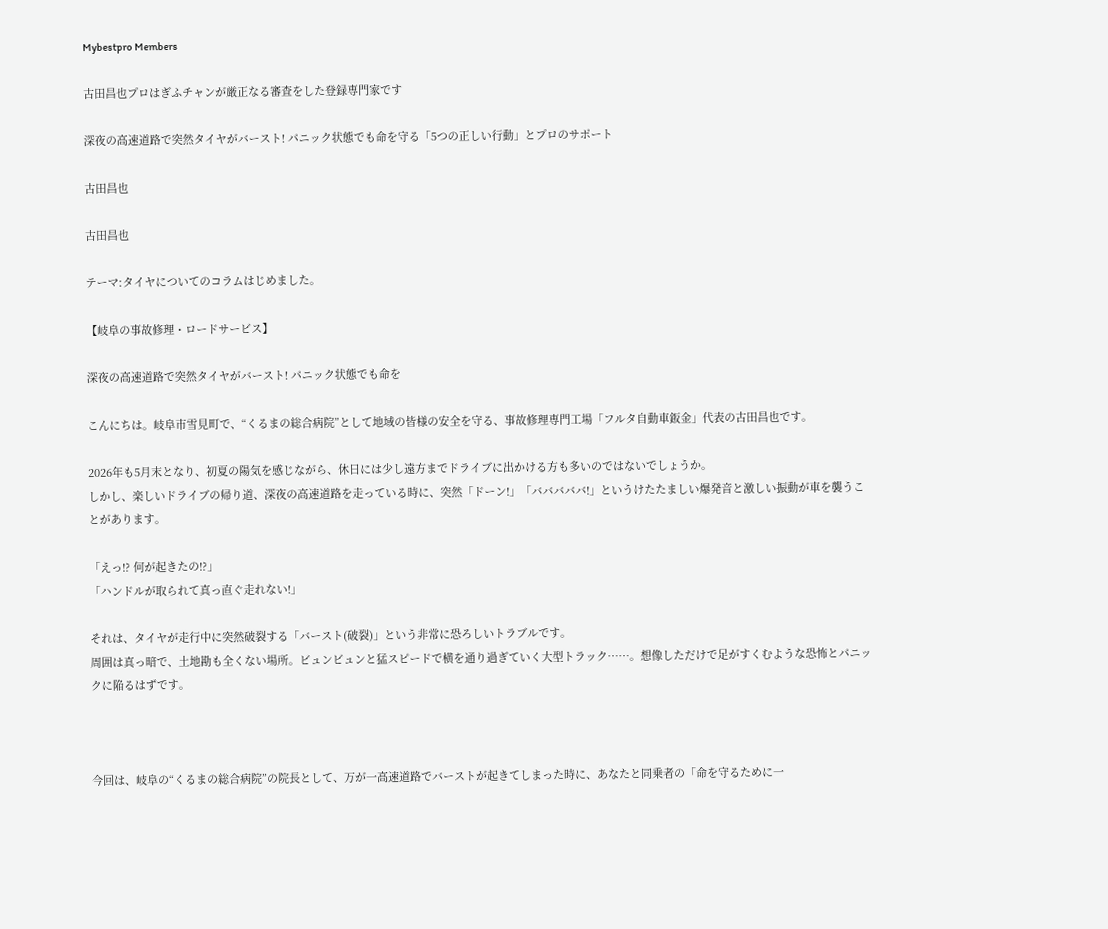Mybestpro Members

古田昌也プロはぎふチャンが厳正なる審査をした登録専門家です

深夜の高速道路で突然タイヤがバースト! パニック状態でも命を守る「5つの正しい行動」とプロのサポート

古田昌也

古田昌也

テーマ:タイヤについてのコラムはじめました。

【岐阜の事故修理・ロードサービス】

深夜の高速道路で突然タイヤがバースト! パニック状態でも命を

こんにちは。岐阜市雪見町で、“くるまの総合病院”として地域の皆様の安全を守る、事故修理専門工場「フルタ自動車鈑金」代表の古田昌也です。

2026年も5月末となり、初夏の陽気を感じながら、休日には少し遠方までドライブに出かける方も多いのではないでしょうか。
しかし、楽しいドライブの帰り道、深夜の高速道路を走っている時に、突然「ドーン!」「バババババ!」というけたたましい爆発音と激しい振動が車を襲うことがあります。

「えっ!? 何が起きたの!?」
「ハンドルが取られて真っ直ぐ走れない!」

それは、タイヤが走行中に突然破裂する「バースト(破裂)」という非常に恐ろしいトラブルです。
周囲は真っ暗で、土地勘も全くない場所。ビュンビュンと猛スピードで横を通り過ぎていく大型トラック……。想像しただけで足がすくむような恐怖とパニックに陥るはずです。



今回は、岐阜の“くるまの総合病院”の院長として、万が一高速道路でバーストが起きてしまった時に、あなたと同乗者の「命を守るために一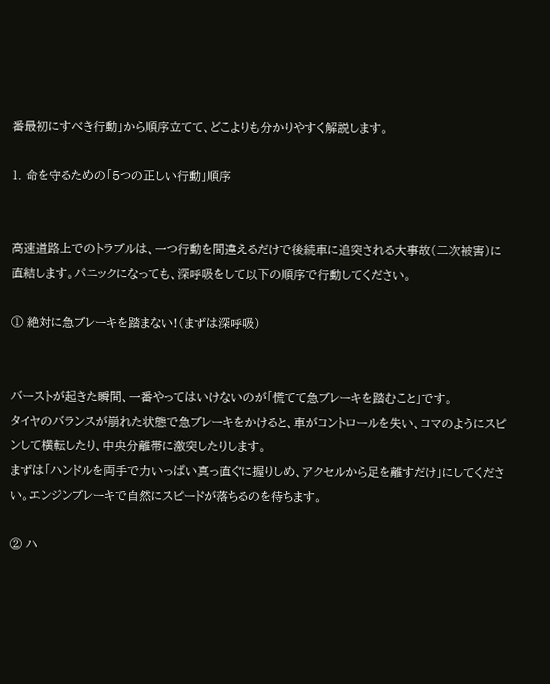番最初にすべき行動」から順序立てて、どこよりも分かりやすく解説します。

1. 命を守るための「5つの正しい行動」順序


高速道路上でのトラブルは、一つ行動を間違えるだけで後続車に追突される大事故(二次被害)に直結します。パニックになっても、深呼吸をして以下の順序で行動してください。

① 絶対に急ブレーキを踏まない!(まずは深呼吸)


バーストが起きた瞬間、一番やってはいけないのが「慌てて急ブレーキを踏むこと」です。
タイヤのバランスが崩れた状態で急ブレーキをかけると、車がコントロールを失い、コマのようにスピンして横転したり、中央分離帯に激突したりします。
まずは「ハンドルを両手で力いっぱい真っ直ぐに握りしめ、アクセルから足を離すだけ」にしてください。エンジンブレーキで自然にスピードが落ちるのを待ちます。

② ハ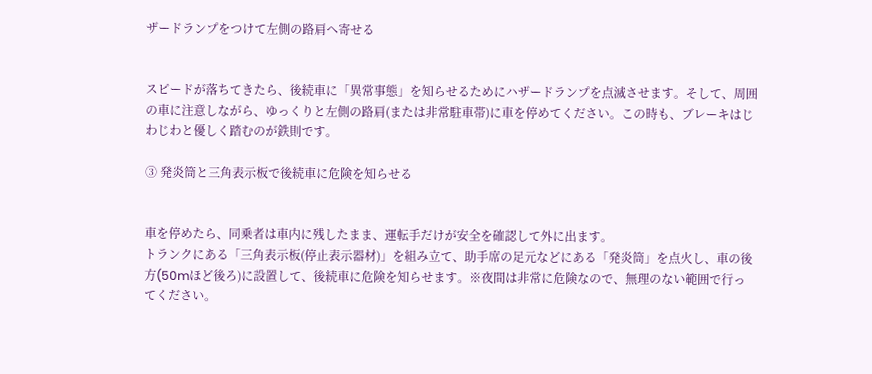ザードランプをつけて左側の路肩へ寄せる


スピードが落ちてきたら、後続車に「異常事態」を知らせるためにハザードランプを点滅させます。そして、周囲の車に注意しながら、ゆっくりと左側の路肩(または非常駐車帯)に車を停めてください。この時も、ブレーキはじわじわと優しく踏むのが鉄則です。

③ 発炎筒と三角表示板で後続車に危険を知らせる


車を停めたら、同乗者は車内に残したまま、運転手だけが安全を確認して外に出ます。
トランクにある「三角表示板(停止表示器材)」を組み立て、助手席の足元などにある「発炎筒」を点火し、車の後方(50mほど後ろ)に設置して、後続車に危険を知らせます。※夜間は非常に危険なので、無理のない範囲で行ってください。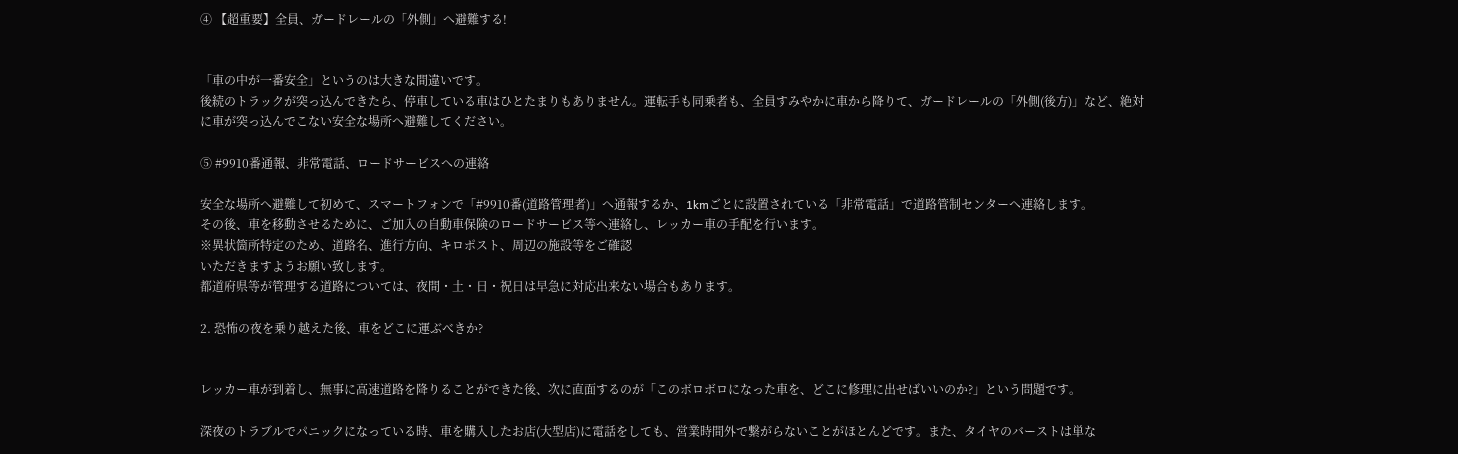④ 【超重要】全員、ガードレールの「外側」へ避難する!


「車の中が一番安全」というのは大きな間違いです。
後続のトラックが突っ込んできたら、停車している車はひとたまりもありません。運転手も同乗者も、全員すみやかに車から降りて、ガードレールの「外側(後方)」など、絶対に車が突っ込んでこない安全な場所へ避難してください。

⑤ #9910番通報、非常電話、ロードサービスへの連絡

安全な場所へ避難して初めて、スマートフォンで「#9910番(道路管理者)」へ通報するか、1kmごとに設置されている「非常電話」で道路管制センターへ連絡します。
その後、車を移動させるために、ご加入の自動車保険のロードサービス等へ連絡し、レッカー車の手配を行います。
※異状箇所特定のため、道路名、進行方向、キロポスト、周辺の施設等をご確認
いただきますようお願い致します。
都道府県等が管理する道路については、夜間・土・日・祝日は早急に対応出来ない場合もあります。

2. 恐怖の夜を乗り越えた後、車をどこに運ぶべきか?


レッカー車が到着し、無事に高速道路を降りることができた後、次に直面するのが「このボロボロになった車を、どこに修理に出せばいいのか?」という問題です。

深夜のトラブルでパニックになっている時、車を購入したお店(大型店)に電話をしても、営業時間外で繋がらないことがほとんどです。また、タイヤのバーストは単な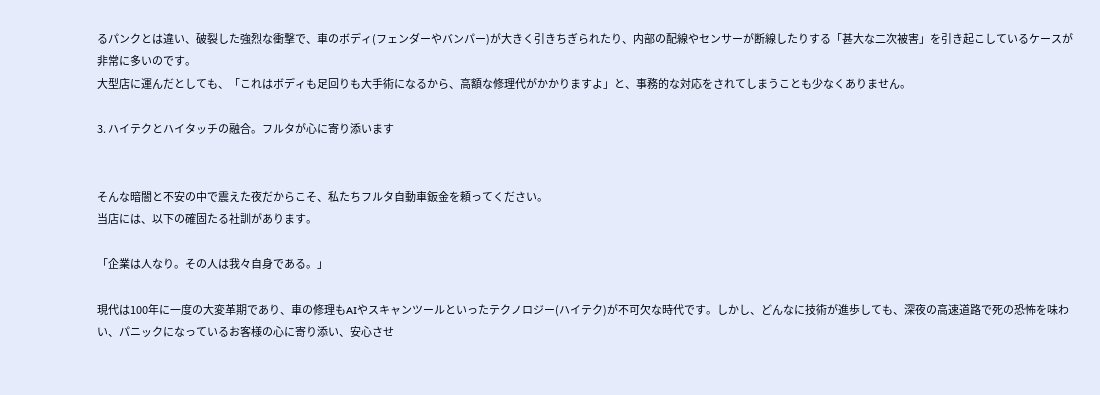るパンクとは違い、破裂した強烈な衝撃で、車のボディ(フェンダーやバンパー)が大きく引きちぎられたり、内部の配線やセンサーが断線したりする「甚大な二次被害」を引き起こしているケースが非常に多いのです。
大型店に運んだとしても、「これはボディも足回りも大手術になるから、高額な修理代がかかりますよ」と、事務的な対応をされてしまうことも少なくありません。

3. ハイテクとハイタッチの融合。フルタが心に寄り添います


そんな暗闇と不安の中で震えた夜だからこそ、私たちフルタ自動車鈑金を頼ってください。
当店には、以下の確固たる社訓があります。

「企業は人なり。その人は我々自身である。」

現代は100年に一度の大変革期であり、車の修理もAIやスキャンツールといったテクノロジー(ハイテク)が不可欠な時代です。しかし、どんなに技術が進歩しても、深夜の高速道路で死の恐怖を味わい、パニックになっているお客様の心に寄り添い、安心させ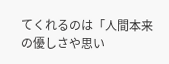てくれるのは「人間本来の優しさや思い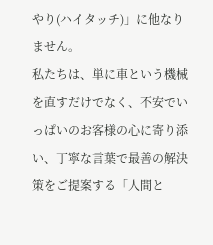やり(ハイタッチ)」に他なりません。
私たちは、単に車という機械を直すだけでなく、不安でいっぱいのお客様の心に寄り添い、丁寧な言葉で最善の解決策をご提案する「人間と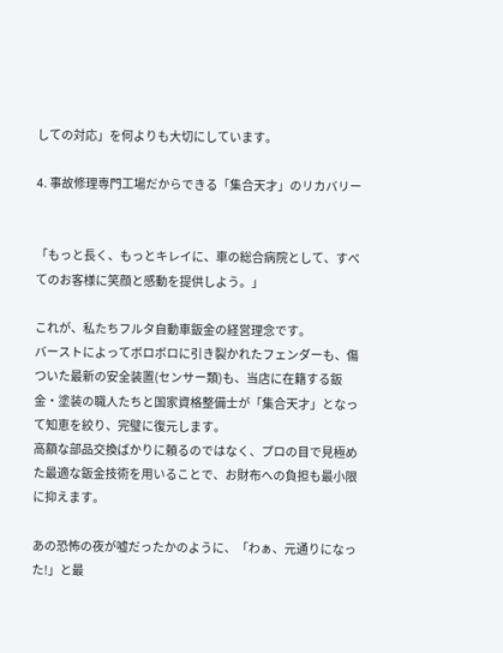しての対応」を何よりも大切にしています。

4. 事故修理専門工場だからできる「集合天才」のリカバリー


「もっと長く、もっとキレイに、車の総合病院として、すべてのお客様に笑顔と感動を提供しよう。」

これが、私たちフルタ自動車鈑金の経営理念です。
バーストによってボロボロに引き裂かれたフェンダーも、傷ついた最新の安全装置(センサー類)も、当店に在籍する鈑金・塗装の職人たちと国家資格整備士が「集合天才」となって知恵を絞り、完璧に復元します。
高額な部品交換ばかりに頼るのではなく、プロの目で見極めた最適な鈑金技術を用いることで、お財布への負担も最小限に抑えます。

あの恐怖の夜が嘘だったかのように、「わぁ、元通りになった!」と最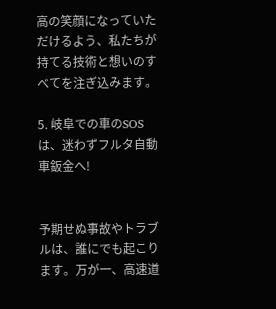高の笑顔になっていただけるよう、私たちが持てる技術と想いのすべてを注ぎ込みます。

5. 岐阜での車のSOSは、迷わずフルタ自動車鈑金へ!


予期せぬ事故やトラブルは、誰にでも起こります。万が一、高速道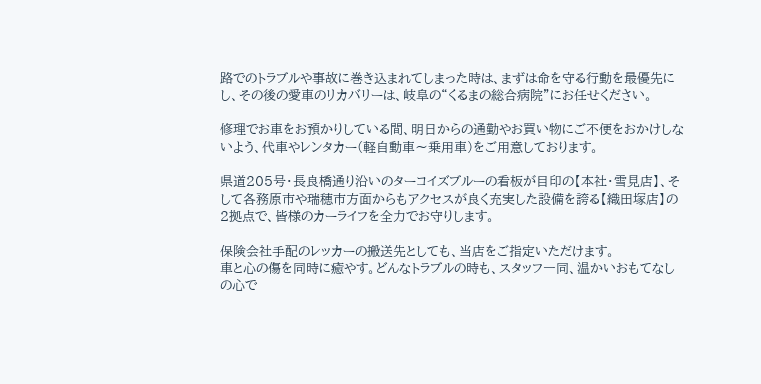路でのトラブルや事故に巻き込まれてしまった時は、まずは命を守る行動を最優先にし、その後の愛車のリカバリーは、岐阜の“くるまの総合病院”にお任せください。

修理でお車をお預かりしている間、明日からの通勤やお買い物にご不便をおかけしないよう、代車やレンタカー(軽自動車〜乗用車)をご用意しております。

県道205号・長良橋通り沿いのターコイズブルーの看板が目印の【本社・雪見店】、そして各務原市や瑞穂市方面からもアクセスが良く充実した設備を誇る【織田塚店】の2拠点で、皆様のカーライフを全力でお守りします。

保険会社手配のレッカーの搬送先としても、当店をご指定いただけます。
車と心の傷を同時に癒やす。どんなトラブルの時も、スタッフ一同、温かいおもてなしの心で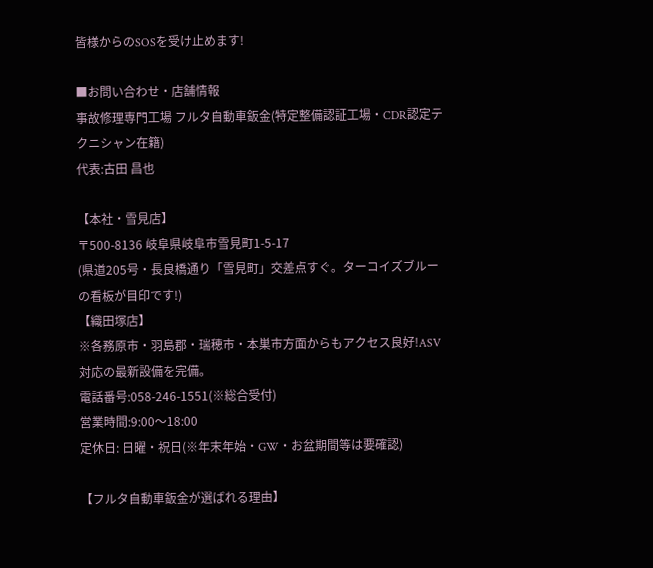皆様からのSOSを受け止めます!

■お問い合わせ・店舗情報
事故修理専門工場 フルタ自動車鈑金(特定整備認証工場・CDR認定テクニシャン在籍)
代表:古田 昌也

【本社・雪見店】
〒500-8136 岐阜県岐阜市雪見町1-5-17
(県道205号・長良橋通り「雪見町」交差点すぐ。ターコイズブルーの看板が目印です!)
【織田塚店】
※各務原市・羽島郡・瑞穂市・本巣市方面からもアクセス良好!ASV対応の最新設備を完備。
電話番号:058-246-1551(※総合受付)
営業時間:9:00〜18:00
定休日: 日曜・祝日(※年末年始・GW・お盆期間等は要確認)

【フルタ自動車鈑金が選ばれる理由】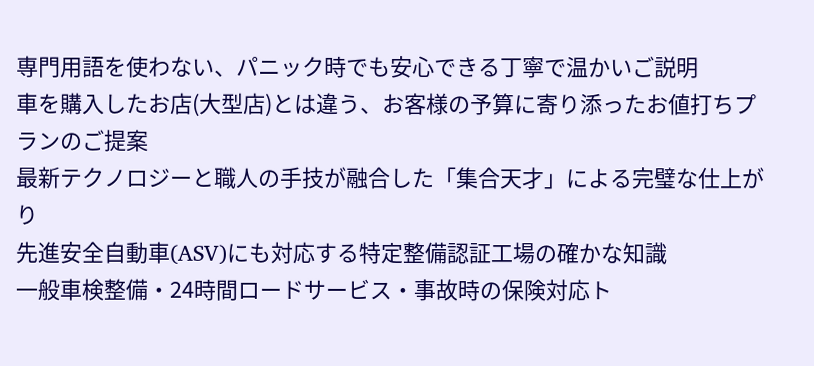専門用語を使わない、パニック時でも安心できる丁寧で温かいご説明
車を購入したお店(大型店)とは違う、お客様の予算に寄り添ったお値打ちプランのご提案
最新テクノロジーと職人の手技が融合した「集合天才」による完璧な仕上がり
先進安全自動車(ASV)にも対応する特定整備認証工場の確かな知識
一般車検整備・24時間ロードサービス・事故時の保険対応ト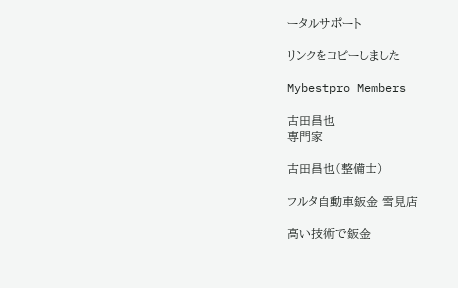ータルサポート

リンクをコピーしました

Mybestpro Members

古田昌也
専門家

古田昌也(整備士)

フルタ自動車鈑金 雪見店

高い技術で鈑金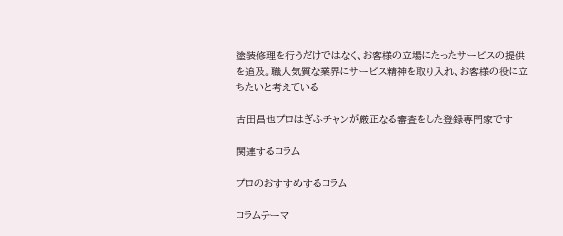塗装修理を行うだけではなく、お客様の立場にたったサービスの提供を追及。職人気質な業界にサービス精神を取り入れ、お客様の役に立ちたいと考えている

古田昌也プロはぎふチャンが厳正なる審査をした登録専門家です

関連するコラム

プロのおすすめするコラム

コラムテーマ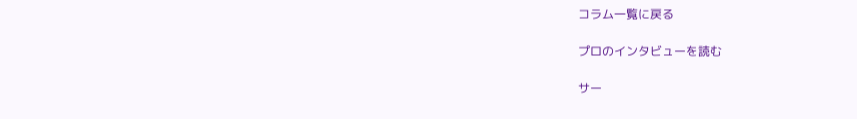コラム一覧に戻る

プロのインタビューを読む

サー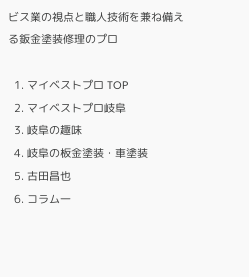ビス業の視点と職人技術を兼ね備える鈑金塗装修理のプロ

  1. マイベストプロ TOP
  2. マイベストプロ岐阜
  3. 岐阜の趣味
  4. 岐阜の板金塗装・車塗装
  5. 古田昌也
  6. コラム一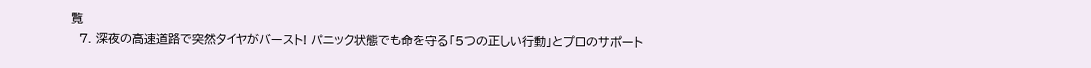覧
  7. 深夜の高速道路で突然タイヤがバースト! パニック状態でも命を守る「5つの正しい行動」とプロのサポート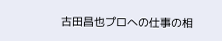古田昌也プロへの仕事の相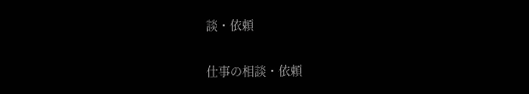談・依頼

仕事の相談・依頼